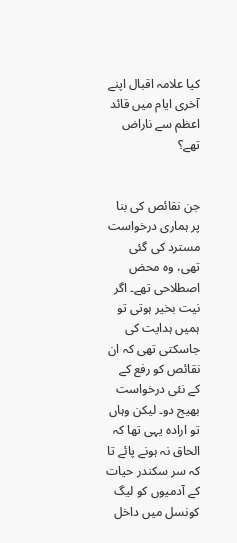کیا علامہ اقبال اپنے آخری ایام میں قائد اعظم سے ناراض تھے؟


جن نقائص کی بنا پر ہماری درخواست مسترد کی گئی تھی، وہ محض اصطلاحی تھے۔ اگر نیت بخیر ہوتی تو ہمیں ہدایت کی جاسکتی تھی کہ ان نقائص کو رفع کے کے نئی درخواست بھیج دو۔ لیکن وہاں تو ارادہ یہی تھا کہ الحاق نہ ہونے پائے تا کہ سر سکندر حیات کے آدمیوں کو لیگ کونسل میں داخل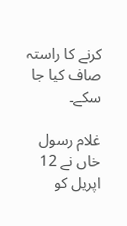کرنے کا راستہ صاف کیا جا سکے۔

غلام رسول خاں نے 12 اپریل کو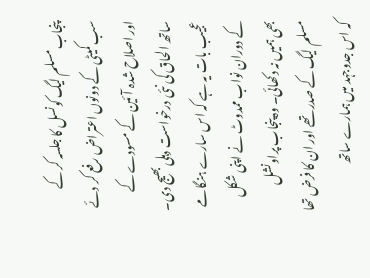پنجاب مسلم لیگ کونسل کا جلسہ کر کے سب کمیٹی کے دونوں اعتراض رفع کر دئے اور اصلاح شدہ آئین کے مسودے کے ساتھ الحاق کی نئی درخواست دہلی بھیج دی۔ عجیب بات یہ ہے کہ اس سارے ہنگامے کے دوران نواب ممدوٹ نے اپنی شکل بھی ہمیں نہ دکھائی۔ وہ پنجاب پراونشل مسلم لیگ کے صدر تھے اور ان کا فرض تھا کہ اس جدوجہد میں ہمارے ساتھ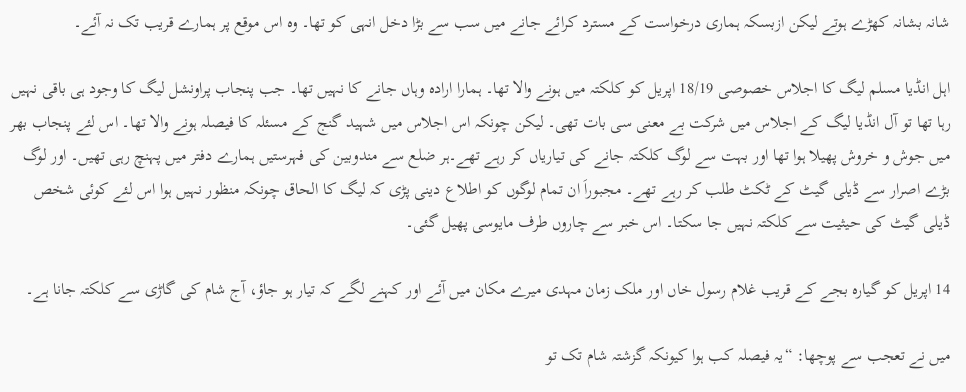شانہ بشانہ کھڑے ہوتے لیکن ازبسکہ ہماری درخواست کے مسترد کرائے جانے میں سب سے بڑا دخل انہی کو تھا۔ وہ اس موقع پر ہمارے قریب تک نہ آئے۔

اہل انڈیا مسلم لیگ کا اجلاس خصوصی 18/19 اپریل کو کلکتہ میں ہونے والا تھا۔ ہمارا ارادہ وہاں جانے کا نہیں تھا۔ جب پنجاب پراونشل لیگ کا وجود ہی باقی نہیں رہا تھا تو آل انڈیا لیگ کے اجلاس میں شرکت بے معنی سی بات تھی۔ لیکن چونکہ اس اجلاس میں شہید گنج کے مسئلہ کا فیصلہ ہونے والا تھا۔ اس لئے پنجاب بھر میں جوش و خروش پھیلا ہوا تھا اور بہت سے لوگ کلکتہ جانے کی تیاریاں کر رہے تھے۔ہر ضلع سے مندوبین کی فہرستیں ہمارے دفتر میں پہنچ رہی تھیں۔ اور لوگ بڑے اصرار سے ڈیلی گیٹ کے ٹکٹ طلب کر رہے تھے۔ مجبوراَ ان تمام لوگوں کو اطلاع دینی پڑی کہ لیگ کا الحاق چونکہ منظور نہیں ہوا اس لئے کوئی شخص ڈیلی گیٹ کی حیثیت سے کلکتہ نہیں جا سکتا۔ اس خبر سے چاروں طرف مایوسی پھیل گئی۔

14 اپریل کو گیارہ بجے کے قریب غلام رسول خاں اور ملک زمان مہدی میرے مکان میں آئے اور کہنے لگے کہ تیار ہو جاؤ، آج شام کی گاڑی سے کلکتہ جانا ہے۔

میں نے تعجب سے پوچھا: “یہ فیصلہ کب ہوا کیونکہ گزشتہ شام تک تو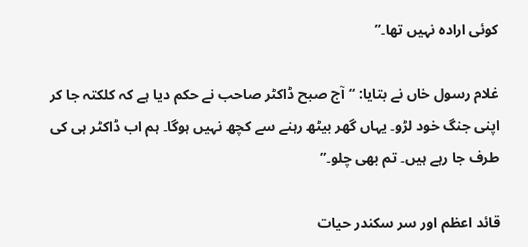کوئی ارادہ نہیں تھا۔”

غلام رسول خاں نے بتایا: “آج صبح ڈاکٹر صاحب نے حکم دیا ہے کہ کلکتہ جا کر اپنی جنگ خود لڑو۔ یہاں گھر بیٹھ رہنے سے کچھ نہیں ہوگا۔ ہم اب ڈاکٹر ہی کی طرف جا رہے ہیں۔ تم بھی چلو۔”

قائد اعظم اور سر سکندر حیات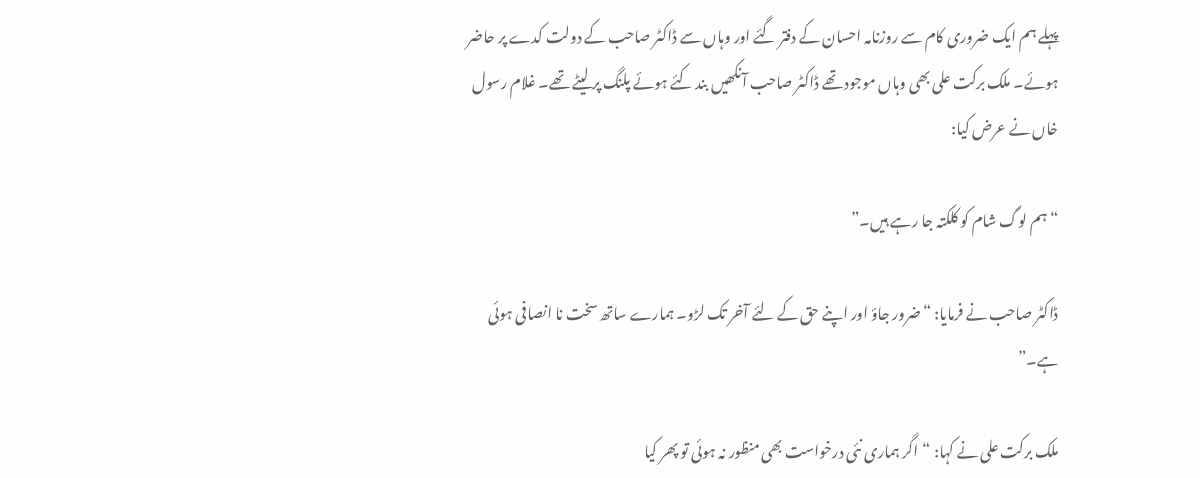پہلے ہم ایک ضروری کام سے روزنامہ احسان کے دفتر گئے اور وہاں سے ڈاکٹر صاحب کے دولت کدے پر حاضر ہوئے۔ ملک برکت علی بھی وہاں موجود تھے ڈاکٹر صاحب آنکھیں بند کئے ہوئے پلنگ پر لیٹے تھے۔ غلام رسول خاں نے عرض کیا:

“ہم لوگ شام کو کلکتہ جا رہے ہیں۔”

ڈاکٹر صاحب نے فرمایا: “ضرور جاؤ اور اپنے حق کے لئے آخر تک لڑو۔ ہمارے ساتھ سخت نا انصافی ہوئی ہے۔”

ملک برکت علی نے کہا: “اگر ہماری نئی درخواست بھی منظور نہ ہوئی تو پھر کیا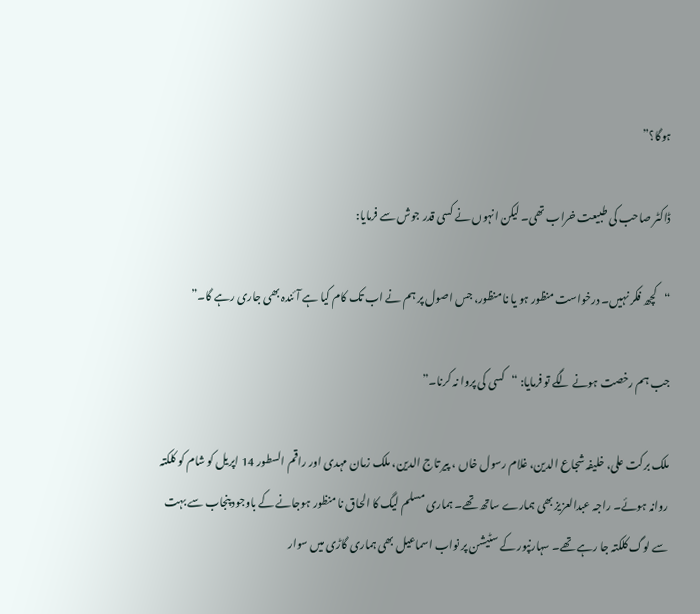ہوگا؟”

ڈاکٹر صاحب کی طبیعت خراب تھی۔ لیکن انہوں نے کسی قدر جوش سے فرمایا:

“کچھ فکر نہیں۔ درخواست منظور ہو یا نا منظور، جس اصول پر ہم نے اب تک کام کیا ہے آئندہ بھی جاری رہے گا۔”

جب ہم رخصت ہونے لگے تو فرمایا: “کسی کی پروا نہ کرنا۔”

ملک برکت علی، خلیفہ شجاع الدین، غلام رسول خاں ، پیر تاج الدین، ملک زمان مہدی اور راقم السطور 14 اپریل کو شام کو کلکتہ روانہ ہوئے۔ راجہ عبدالعزیز بھی ہمارے ساتھ تھے۔ ہماری مسلم لیگ کا الحاق نا منظور ہوجانے کے باوجود پنجاب سے بہت سے لوگ کلکتہ جا رہے تھے۔ سہارنپور کے سٹیشن پر نواب اسماعیل بھی ہماری گاڑی میں سوار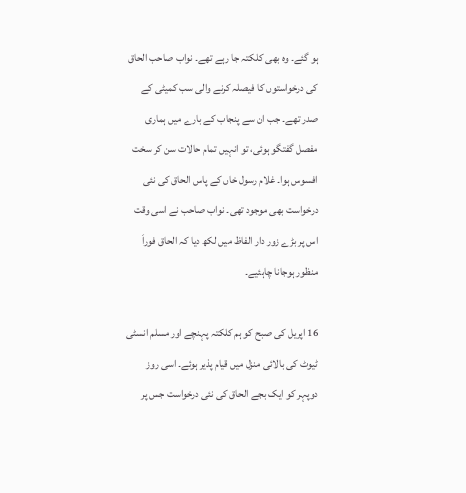ہو گئے۔ وہ بھی کلکتہ جا رہے تھے۔ نواب صاحب الحاق کی درخواستوں کا فیصلہ کرنے والی سب کمیٹی کے صدر تھے۔ جب ان سے پنجاب کے بارے میں ہماری مفصل گفتگو ہوئی، تو انہیں تمام حالات سن کر سخت افسوس ہوا۔ غلام رسول خاں کے پاس الحاق کی نئی درخواست بھی موجود تھی۔ نواب صاحب نے اسی وقت اس پر بڑے زور دار الفاظ میں لکھ دیا کہ الحاق فوراَ منظور ہوجانا چاہئیے۔

16 اپریل کی صبح کو ہم کلکتہ پہنچے اور مسلم انسٹی ٹیوٹ کی بالائی منزل میں قیام پذیر ہوئے۔ اسی روز دوپہر کو ایک بجے الحاق کی نئی درخواست جس پر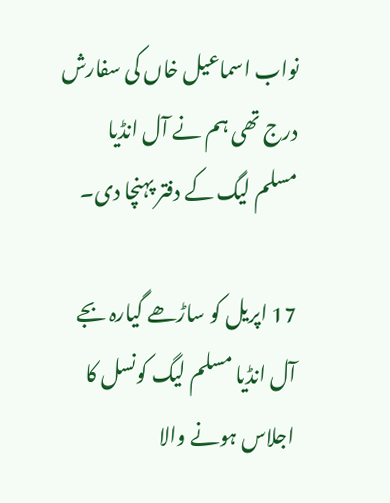نواب اسماعیل خاں کی سفارش درج تھی ہم نے آل انڈیا مسلم لیگ کے دفتر پہنچا دی۔

17 اپریل کو ساڑھے گیارہ بجے آل انڈیا مسلم لیگ کونسل کا اجلاس ہونے والا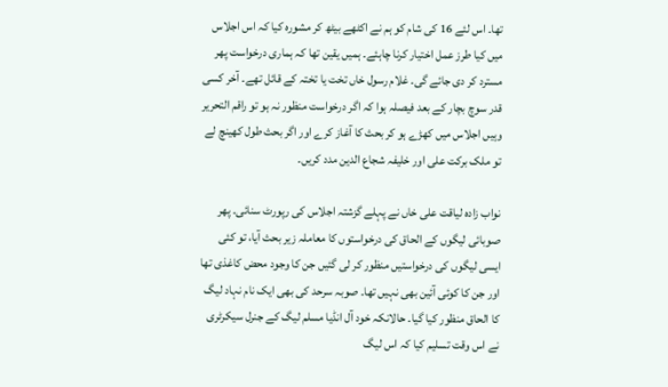تھا۔ اس لئے 16 کی شام کو ہم نے اکٹھے بیٹھ کر مشورہ کیا کہ اس اجلاس میں کیا طرز عمل اختیار کرنا چاہئے۔ ہمیں یقین تھا کہ ہماری درخواست پھر مسترد کر دی جائے گی۔ غلام رسول خاں تخت یا تختہ کے قائل تھے۔ آخر کسی قدر سوچ بچار کے بعد فیصلہ ہوا کہ اگر درخواست منظور نہ ہو تو راقم التحریر وہیں اجلاس میں کھڑے ہو کر بحث کا آغاز کرے اور اگر بحث طول کھینچ لے تو ملک برکت علی اور خلیفہ شجاع الدین مدد کریں۔

نواب زادہ لیاقت علی خاں نے پہلے گزشتہ اجلاس کی رپورٹ سنائی۔ پھر صوبائی لیگوں کے الحاق کی درخواستوں کا معاملہ زیر بحث آیا، تو کئی ایسی لیگوں کی درخواستیں منظور کر لی گئیں جن کا وجود محض کاغذی تھا اور جن کا کوئی آئین بھی نہیں تھا۔ صوبہ سرحد کی بھی ایک نام نہاد لیگ کا الحاق منظور کیا گیا۔ حالانکہ خود آل انڈیا مسلم لیگ کے جنرل سیکرٹری نے اس وقت تسلیم کیا کہ اس لیگ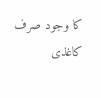کا وجود صرف کاغذی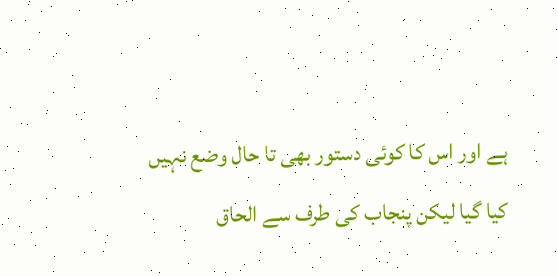ہے اور اس کا کوئی دستور بھی تا حال وضع نہیں کیا گیا لیکن پنجاب کی طرف سے الحاق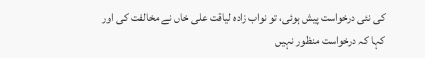کی نئی درخواست پیش ہوئی، تو نواب زادہ لیاقت علی خاں نے مخالفت کی اور کہا کہ درخواست منظور نہیں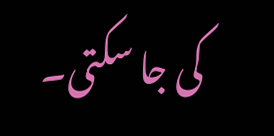کی جا سکتی۔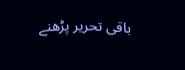باقی تحریر پڑھنے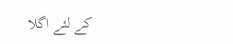کے لئے اگلا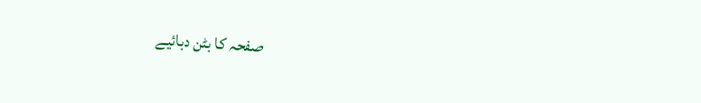صفحہ کا بٹن دبائیے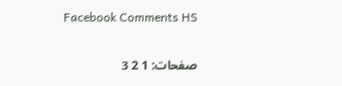Facebook Comments HS

صفحات: 1 2 3